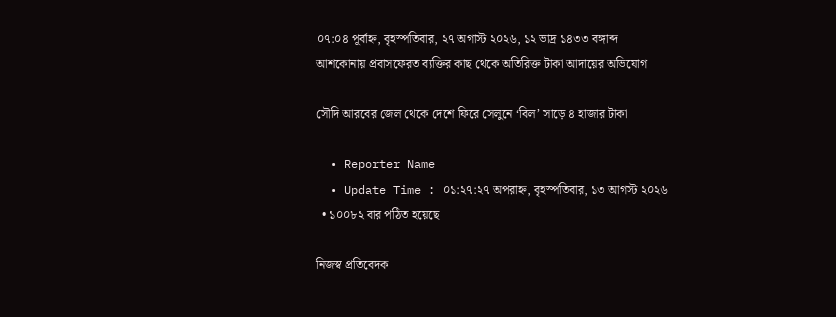০৭:০৪ পূর্বাহ্ন, বৃহস্পতিবার, ২৭ অগাস্ট ২০২৬, ১২ ভাদ্র ১৪৩৩ বঙ্গাব্দ
আশকোনায় প্রবাসফেরত ব্যক্তির কাছ থেকে অতিরিক্ত টাকা আদায়ের অভিযোগ

সৌদি আরবের জেল থেকে দেশে ফিরে সেলুনে ‘বিল’ সাড়ে ৪ হাজার টাকা

  • Reporter Name
  • Update Time : ০১:২৭:২৭ অপরাহ্ন, বৃহস্পতিবার, ১৩ আগস্ট ২০২৬
  • ১০০৮২ বার পঠিত হয়েছে

নিজস্ব প্রতিবেদক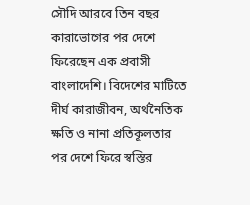সৌদি আরবে তিন বছর কারাভোগের পর দেশে ফিরেছেন এক প্রবাসী বাংলাদেশি। বিদেশের মাটিতে দীর্ঘ কারাজীবন, অর্থনৈতিক ক্ষতি ও নানা প্রতিকূলতার পর দেশে ফিরে স্বস্তির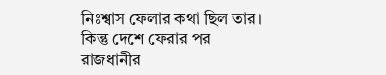নিঃশ্বাস ফেলার কথা ছিল তার। কিন্তু দেশে ফেরার পর রাজধানীর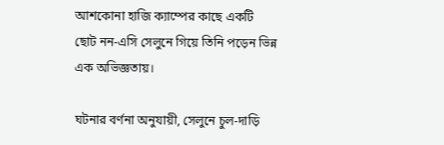আশকোনা হাজি ক্যাম্পের কাছে একটি ছোট নন-এসি সেলুনে গিয়ে তিনি পড়েন ভিন্ন এক অভিজ্ঞতায়।

ঘটনার বর্ণনা অনুযায়ী, সেলুনে চুল-দাড়ি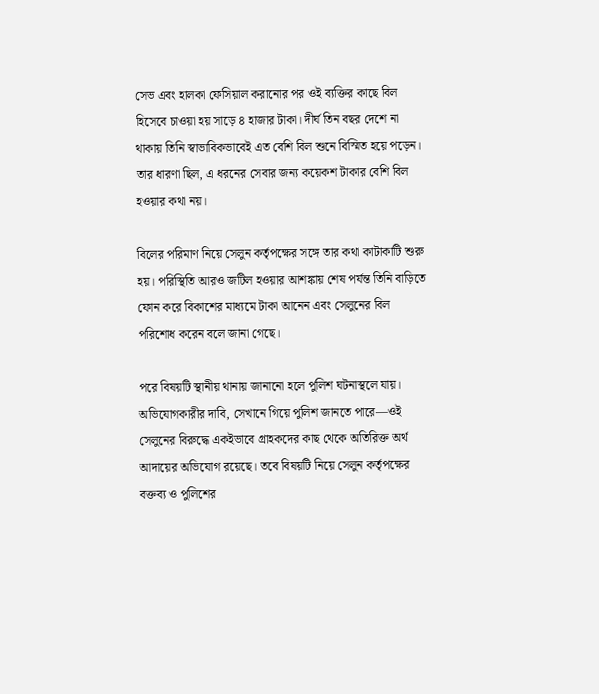সেভ এবং হালকা ফেসিয়াল করানোর পর ওই ব্যক্তির কাছে বিল হিসেবে চাওয়া হয় সাড়ে ৪ হাজার টাকা। দীর্ঘ তিন বছর দেশে না থাকায় তিনি স্বাভাবিকভাবেই এত বেশি বিল শুনে বিস্মিত হয়ে পড়েন। তার ধারণা ছিল, এ ধরনের সেবার জন্য কয়েকশ টাকার বেশি বিল হওয়ার কথা নয়।

বিলের পরিমাণ নিয়ে সেলুন কর্তৃপক্ষের সঙ্গে তার কথা কাটাকাটি শুরু হয়। পরিস্থিতি আরও জটিল হওয়ার আশঙ্কায় শেষ পর্যন্ত তিনি বাড়িতে ফোন করে বিকাশের মাধ্যমে টাকা আনেন এবং সেলুনের বিল পরিশোধ করেন বলে জানা গেছে।

পরে বিষয়টি স্থানীয় থানায় জানানো হলে পুলিশ ঘটনাস্থলে যায়। অভিযোগকারীর দাবি, সেখানে গিয়ে পুলিশ জানতে পারে—ওই সেলুনের বিরুদ্ধে একইভাবে গ্রাহকদের কাছ থেকে অতিরিক্ত অর্থ আদায়ের অভিযোগ রয়েছে। তবে বিষয়টি নিয়ে সেলুন কর্তৃপক্ষের বক্তব্য ও পুলিশের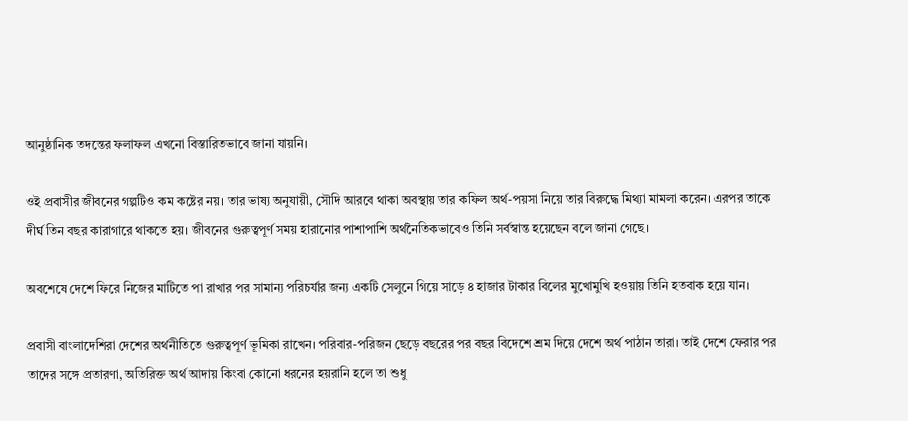আনুষ্ঠানিক তদন্তের ফলাফল এখনো বিস্তারিতভাবে জানা যায়নি।

ওই প্রবাসীর জীবনের গল্পটিও কম কষ্টের নয়। তার ভাষ্য অনুযায়ী, সৌদি আরবে থাকা অবস্থায় তার কফিল অর্থ-পয়সা নিয়ে তার বিরুদ্ধে মিথ্যা মামলা করেন। এরপর তাকে দীর্ঘ তিন বছর কারাগারে থাকতে হয়। জীবনের গুরুত্বপূর্ণ সময় হারানোর পাশাপাশি অর্থনৈতিকভাবেও তিনি সর্বস্বান্ত হয়েছেন বলে জানা গেছে।

অবশেষে দেশে ফিরে নিজের মাটিতে পা রাখার পর সামান্য পরিচর্যার জন্য একটি সেলুনে গিয়ে সাড়ে ৪ হাজার টাকার বিলের মুখোমুখি হওয়ায় তিনি হতবাক হয়ে যান।

প্রবাসী বাংলাদেশিরা দেশের অর্থনীতিতে গুরুত্বপূর্ণ ভূমিকা রাখেন। পরিবার-পরিজন ছেড়ে বছরের পর বছর বিদেশে শ্রম দিয়ে দেশে অর্থ পাঠান তারা। তাই দেশে ফেরার পর তাদের সঙ্গে প্রতারণা, অতিরিক্ত অর্থ আদায় কিংবা কোনো ধরনের হয়রানি হলে তা শুধু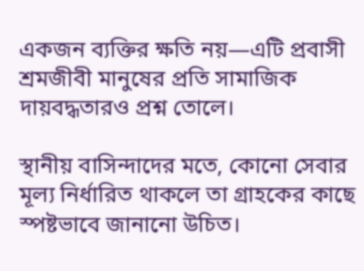একজন ব্যক্তির ক্ষতি নয়—এটি প্রবাসী শ্রমজীবী মানুষের প্রতি সামাজিক দায়বদ্ধতারও প্রশ্ন তোলে।

স্থানীয় বাসিন্দাদের মতে, কোনো সেবার মূল্য নির্ধারিত থাকলে তা গ্রাহকের কাছে স্পষ্টভাবে জানানো উচিত।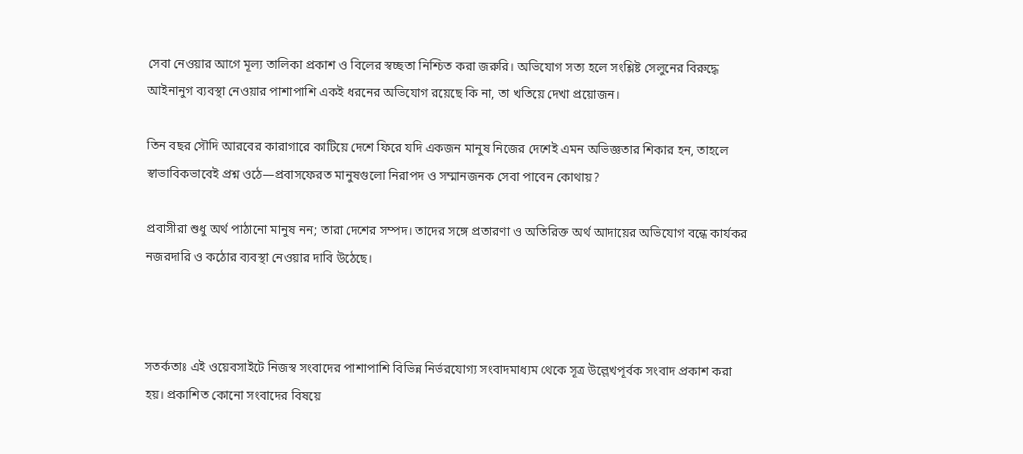সেবা নেওয়ার আগে মূল্য তালিকা প্রকাশ ও বিলের স্বচ্ছতা নিশ্চিত করা জরুরি। অভিযোগ সত্য হলে সংশ্লিষ্ট সেলুনের বিরুদ্ধে আইনানুগ ব্যবস্থা নেওয়ার পাশাপাশি একই ধরনের অভিযোগ রয়েছে কি না, তা খতিয়ে দেখা প্রয়োজন।

তিন বছর সৌদি আরবের কারাগারে কাটিয়ে দেশে ফিরে যদি একজন মানুষ নিজের দেশেই এমন অভিজ্ঞতার শিকার হন, তাহলে স্বাভাবিকভাবেই প্রশ্ন ওঠে—প্রবাসফেরত মানুষগুলো নিরাপদ ও সম্মানজনক সেবা পাবেন কোথায়?

প্রবাসীরা শুধু অর্থ পাঠানো মানুষ নন; তারা দেশের সম্পদ। তাদের সঙ্গে প্রতারণা ও অতিরিক্ত অর্থ আদায়ের অভিযোগ বন্ধে কার্যকর নজরদারি ও কঠোর ব্যবস্থা নেওয়ার দাবি উঠেছে।



সতর্কতাঃ এই ওয়েবসাইটে নিজস্ব সংবাদের পাশাপাশি বিভিন্ন নির্ভরযোগ্য সংবাদমাধ্যম থেকে সূত্র উল্লেখপূর্বক সংবাদ প্রকাশ করা হয়। প্রকাশিত কোনো সংবাদের বিষয়ে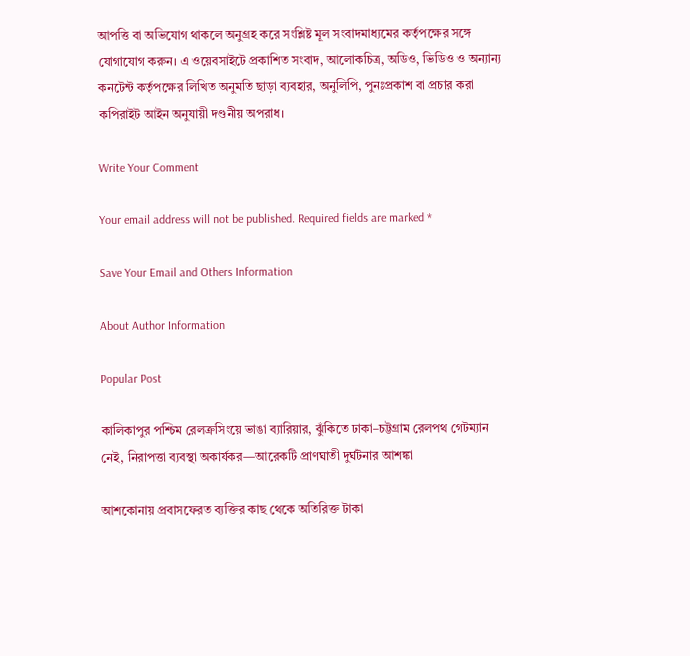আপত্তি বা অভিযোগ থাকলে অনুগ্রহ করে সংশ্লিষ্ট মূল সংবাদমাধ্যমের কর্তৃপক্ষের সঙ্গে যোগাযোগ করুন। এ ওয়েবসাইটে প্রকাশিত সংবাদ, আলোকচিত্র, অডিও, ভিডিও ও অন্যান্য কনটেন্ট কর্তৃপক্ষের লিখিত অনুমতি ছাড়া ব্যবহার, অনুলিপি, পুনঃপ্রকাশ বা প্রচার করা কপিরাইট আইন অনুযায়ী দণ্ডনীয় অপরাধ।

Write Your Comment

Your email address will not be published. Required fields are marked *

Save Your Email and Others Information

About Author Information

Popular Post

কালিকাপুর পশ্চিম রেলক্রসিংয়ে ভাঙা ব্যারিয়ার, ঝুঁকিতে ঢাকা–চট্টগ্রাম রেলপথ গেটম্যান নেই, নিরাপত্তা ব্যবস্থা অকার্যকর—আরেকটি প্রাণঘাতী দুর্ঘটনার আশঙ্কা

আশকোনায় প্রবাসফেরত ব্যক্তির কাছ থেকে অতিরিক্ত টাকা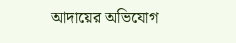আদায়ের অভিযোগ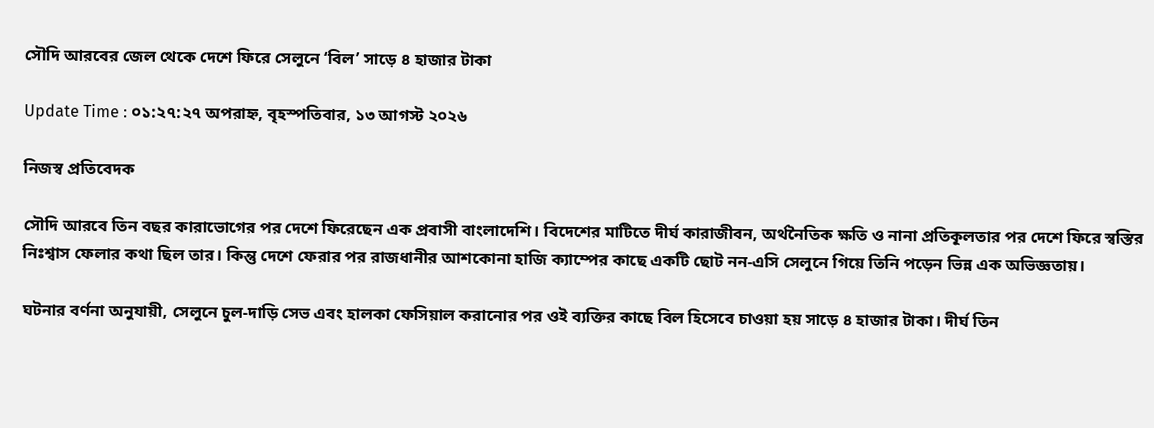সৌদি আরবের জেল থেকে দেশে ফিরে সেলুনে ‘বিল’ সাড়ে ৪ হাজার টাকা

Update Time : ০১:২৭:২৭ অপরাহ্ন, বৃহস্পতিবার, ১৩ আগস্ট ২০২৬

নিজস্ব প্রতিবেদক

সৌদি আরবে তিন বছর কারাভোগের পর দেশে ফিরেছেন এক প্রবাসী বাংলাদেশি। বিদেশের মাটিতে দীর্ঘ কারাজীবন, অর্থনৈতিক ক্ষতি ও নানা প্রতিকূলতার পর দেশে ফিরে স্বস্তির নিঃশ্বাস ফেলার কথা ছিল তার। কিন্তু দেশে ফেরার পর রাজধানীর আশকোনা হাজি ক্যাম্পের কাছে একটি ছোট নন-এসি সেলুনে গিয়ে তিনি পড়েন ভিন্ন এক অভিজ্ঞতায়।

ঘটনার বর্ণনা অনুযায়ী, সেলুনে চুল-দাড়ি সেভ এবং হালকা ফেসিয়াল করানোর পর ওই ব্যক্তির কাছে বিল হিসেবে চাওয়া হয় সাড়ে ৪ হাজার টাকা। দীর্ঘ তিন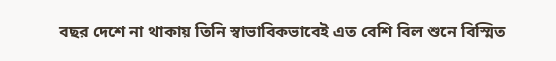বছর দেশে না থাকায় তিনি স্বাভাবিকভাবেই এত বেশি বিল শুনে বিস্মিত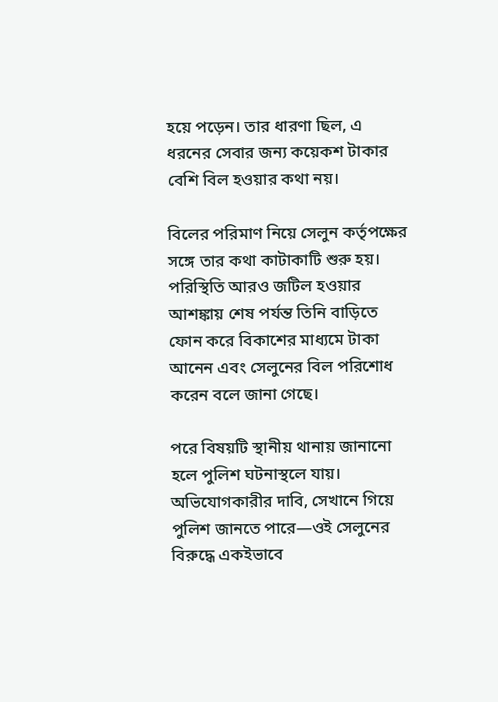হয়ে পড়েন। তার ধারণা ছিল, এ ধরনের সেবার জন্য কয়েকশ টাকার বেশি বিল হওয়ার কথা নয়।

বিলের পরিমাণ নিয়ে সেলুন কর্তৃপক্ষের সঙ্গে তার কথা কাটাকাটি শুরু হয়। পরিস্থিতি আরও জটিল হওয়ার আশঙ্কায় শেষ পর্যন্ত তিনি বাড়িতে ফোন করে বিকাশের মাধ্যমে টাকা আনেন এবং সেলুনের বিল পরিশোধ করেন বলে জানা গেছে।

পরে বিষয়টি স্থানীয় থানায় জানানো হলে পুলিশ ঘটনাস্থলে যায়। অভিযোগকারীর দাবি, সেখানে গিয়ে পুলিশ জানতে পারে—ওই সেলুনের বিরুদ্ধে একইভাবে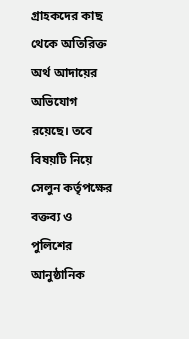গ্রাহকদের কাছ থেকে অতিরিক্ত অর্থ আদায়ের অভিযোগ রয়েছে। তবে বিষয়টি নিয়ে সেলুন কর্তৃপক্ষের বক্তব্য ও পুলিশের আনুষ্ঠানিক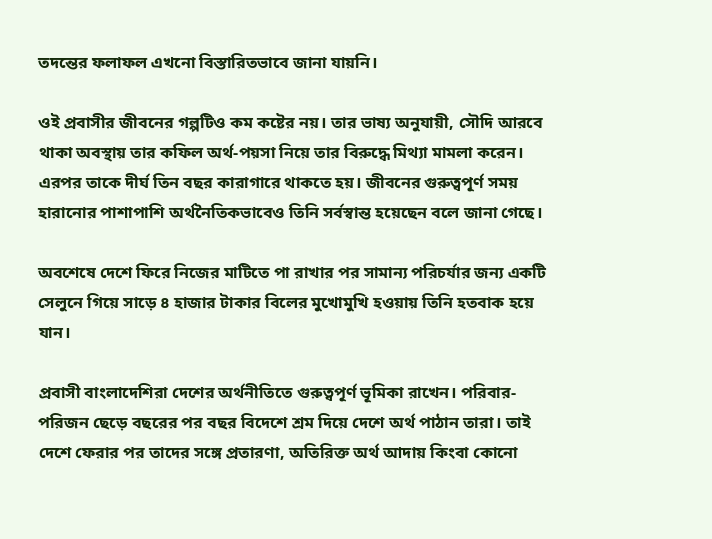তদন্তের ফলাফল এখনো বিস্তারিতভাবে জানা যায়নি।

ওই প্রবাসীর জীবনের গল্পটিও কম কষ্টের নয়। তার ভাষ্য অনুযায়ী, সৌদি আরবে থাকা অবস্থায় তার কফিল অর্থ-পয়সা নিয়ে তার বিরুদ্ধে মিথ্যা মামলা করেন। এরপর তাকে দীর্ঘ তিন বছর কারাগারে থাকতে হয়। জীবনের গুরুত্বপূর্ণ সময় হারানোর পাশাপাশি অর্থনৈতিকভাবেও তিনি সর্বস্বান্ত হয়েছেন বলে জানা গেছে।

অবশেষে দেশে ফিরে নিজের মাটিতে পা রাখার পর সামান্য পরিচর্যার জন্য একটি সেলুনে গিয়ে সাড়ে ৪ হাজার টাকার বিলের মুখোমুখি হওয়ায় তিনি হতবাক হয়ে যান।

প্রবাসী বাংলাদেশিরা দেশের অর্থনীতিতে গুরুত্বপূর্ণ ভূমিকা রাখেন। পরিবার-পরিজন ছেড়ে বছরের পর বছর বিদেশে শ্রম দিয়ে দেশে অর্থ পাঠান তারা। তাই দেশে ফেরার পর তাদের সঙ্গে প্রতারণা, অতিরিক্ত অর্থ আদায় কিংবা কোনো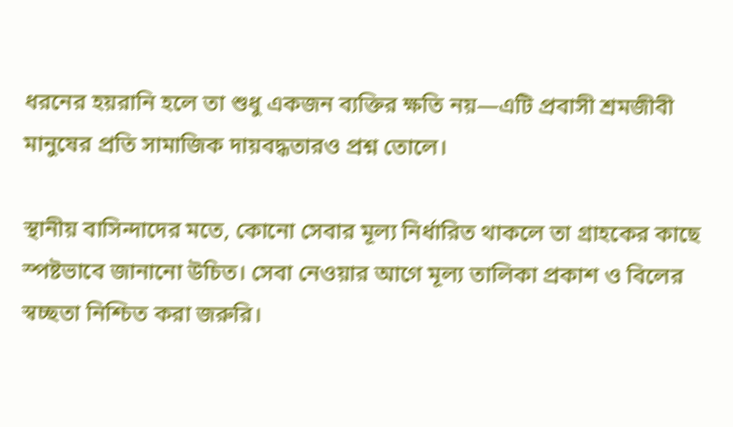ধরনের হয়রানি হলে তা শুধু একজন ব্যক্তির ক্ষতি নয়—এটি প্রবাসী শ্রমজীবী মানুষের প্রতি সামাজিক দায়বদ্ধতারও প্রশ্ন তোলে।

স্থানীয় বাসিন্দাদের মতে, কোনো সেবার মূল্য নির্ধারিত থাকলে তা গ্রাহকের কাছে স্পষ্টভাবে জানানো উচিত। সেবা নেওয়ার আগে মূল্য তালিকা প্রকাশ ও বিলের স্বচ্ছতা নিশ্চিত করা জরুরি।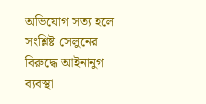অভিযোগ সত্য হলে সংশ্লিষ্ট সেলুনের বিরুদ্ধে আইনানুগ ব্যবস্থা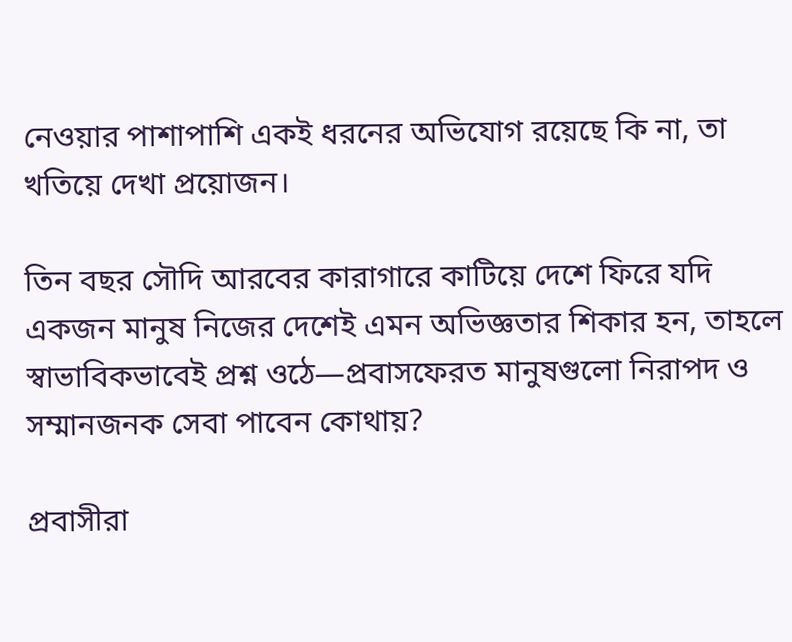নেওয়ার পাশাপাশি একই ধরনের অভিযোগ রয়েছে কি না, তা খতিয়ে দেখা প্রয়োজন।

তিন বছর সৌদি আরবের কারাগারে কাটিয়ে দেশে ফিরে যদি একজন মানুষ নিজের দেশেই এমন অভিজ্ঞতার শিকার হন, তাহলে স্বাভাবিকভাবেই প্রশ্ন ওঠে—প্রবাসফেরত মানুষগুলো নিরাপদ ও সম্মানজনক সেবা পাবেন কোথায়?

প্রবাসীরা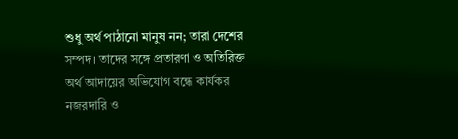শুধু অর্থ পাঠানো মানুষ নন; তারা দেশের সম্পদ। তাদের সঙ্গে প্রতারণা ও অতিরিক্ত অর্থ আদায়ের অভিযোগ বন্ধে কার্যকর নজরদারি ও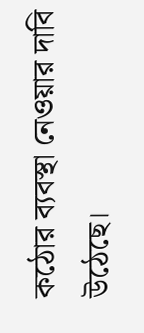কঠোর ব্যবস্থা নেওয়ার দাবি উঠেছে।